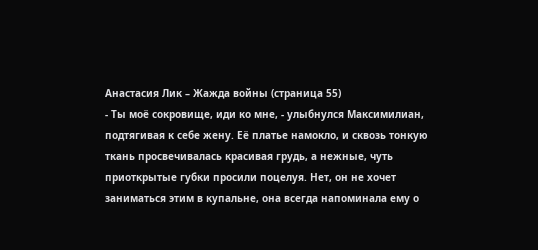Анастасия Лик – Жажда войны (страница 55)
- Ты моё сокровище, иди ко мне, - улыбнулся Максимилиан, подтягивая к себе жену. Её платье намокло, и сквозь тонкую ткань просвечивалась красивая грудь, а нежные, чуть приоткрытые губки просили поцелуя. Нет, он не хочет заниматься этим в купальне, она всегда напоминала ему о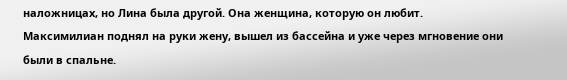наложницах, но Лина была другой. Она женщина, которую он любит.
Максимилиан поднял на руки жену, вышел из бассейна и уже через мгновение они были в спальне.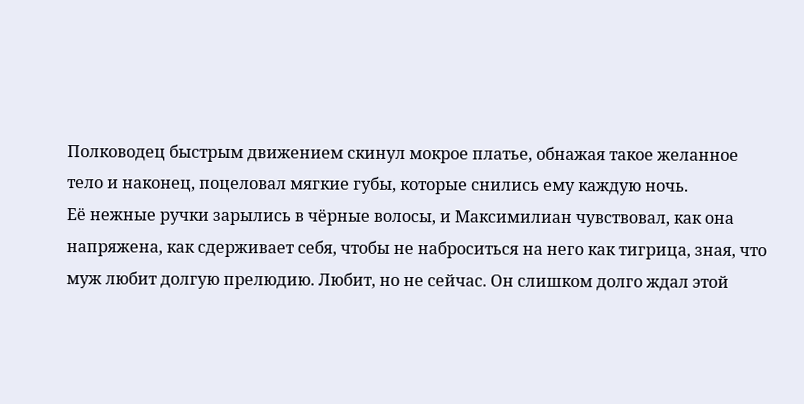Полководец быстрым движением скинул мокрое платье, обнажая такое желанное тело и наконец, поцеловал мягкие губы, которые снились ему каждую ночь.
Её нежные ручки зарылись в чёрные волосы, и Максимилиан чувствовал, как она напряжена, как сдерживает себя, чтобы не наброситься на него как тигрица, зная, что муж любит долгую прелюдию. Любит, но не сейчас. Он слишком долго ждал этой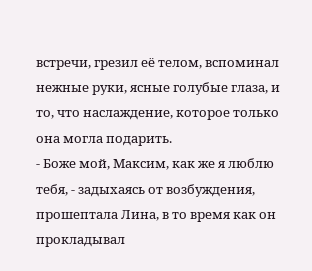встречи, грезил её телом, вспоминал нежные руки, ясные голубые глаза, и то, что наслаждение, которое только она могла подарить.
- Боже мой, Максим, как же я люблю тебя, - задыхаясь от возбуждения, прошептала Лина, в то время как он прокладывал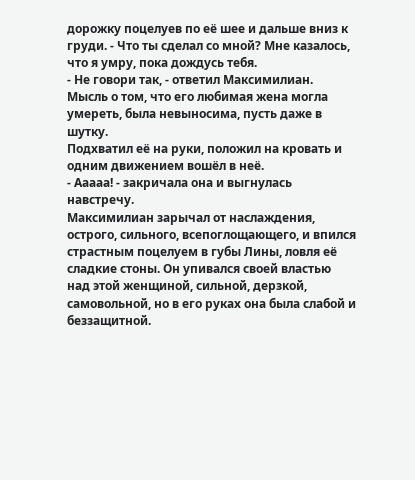дорожку поцелуев по её шее и дальше вниз к груди. - Что ты сделал со мной? Мне казалось, что я умру, пока дождусь тебя.
- Не говори так, - ответил Максимилиан.
Мысль о том, что его любимая жена могла умереть, была невыносима, пусть даже в шутку.
Подхватил её на руки, положил на кровать и одним движением вошёл в неё.
- Ааааа! - закричала она и выгнулась навстречу.
Максимилиан зарычал от наслаждения, острого, сильного, всепоглощающего, и впился страстным поцелуем в губы Лины, ловля её сладкие стоны. Он упивался своей властью над этой женщиной, сильной, дерзкой, самовольной, но в его руках она была слабой и беззащитной.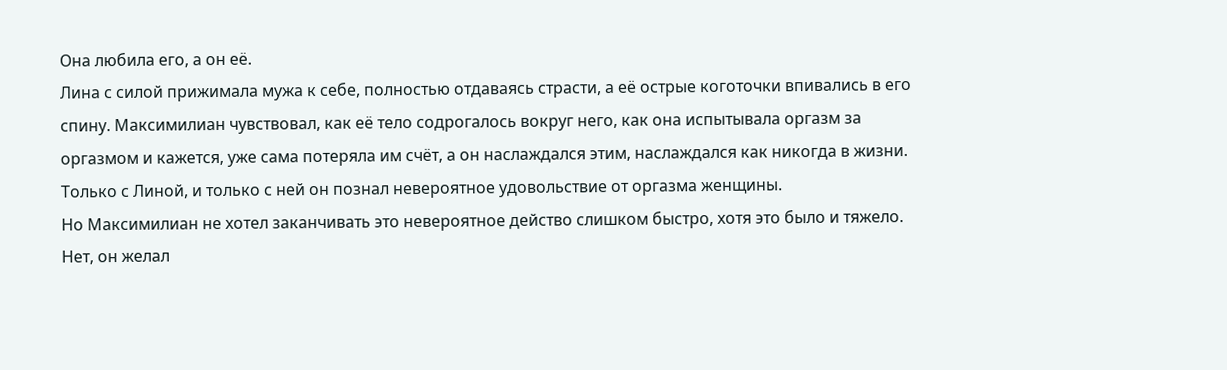Она любила его, а он её.
Лина с силой прижимала мужа к себе, полностью отдаваясь страсти, а её острые коготочки впивались в его спину. Максимилиан чувствовал, как её тело содрогалось вокруг него, как она испытывала оргазм за оргазмом и кажется, уже сама потеряла им счёт, а он наслаждался этим, наслаждался как никогда в жизни. Только с Линой, и только с ней он познал невероятное удовольствие от оргазма женщины.
Но Максимилиан не хотел заканчивать это невероятное действо слишком быстро, хотя это было и тяжело. Нет, он желал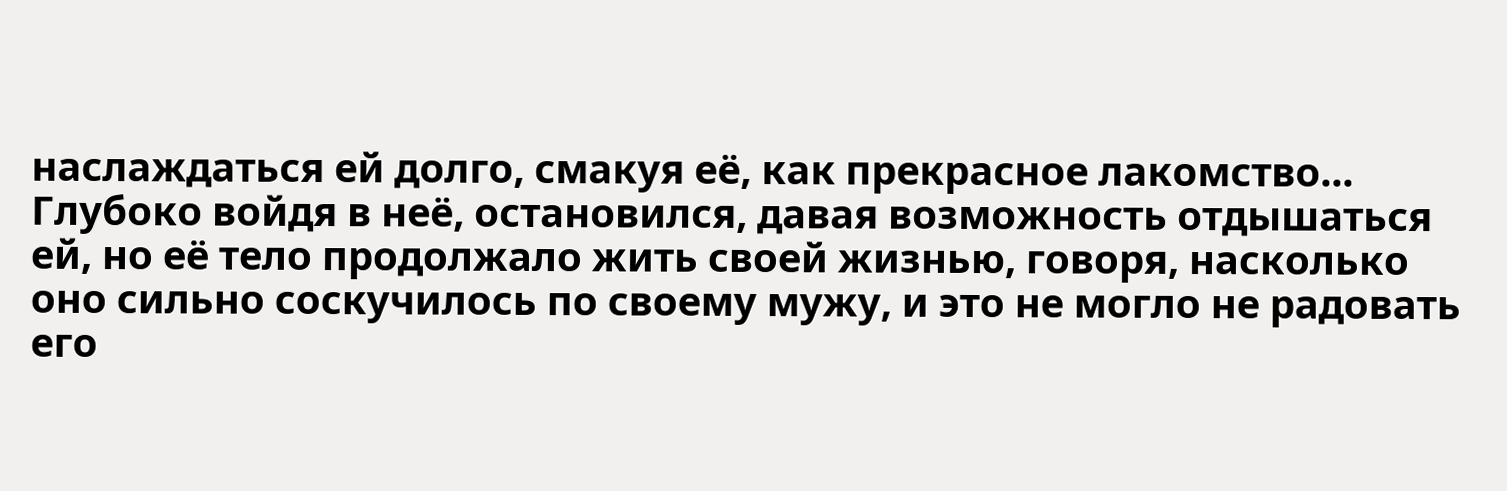наслаждаться ей долго, смакуя её, как прекрасное лакомство... Глубоко войдя в неё, остановился, давая возможность отдышаться ей, но её тело продолжало жить своей жизнью, говоря, насколько оно сильно соскучилось по своему мужу, и это не могло не радовать его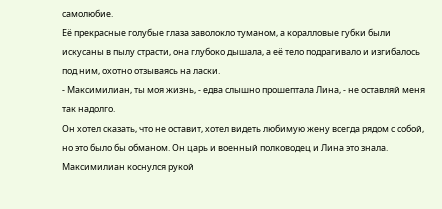самолюбие.
Её прекрасные голубые глаза заволокло туманом, а коралловые губки были искусаны в пылу страсти, она глубоко дышала, а её тело подрагивало и изгибалось под ним, охотно отзываясь на ласки.
- Максимилиан, ты моя жизнь, - едва слышно прошептала Лина, - не оставляй меня так надолго.
Он хотел сказать, что не оставит, хотел видеть любимую жену всегда рядом с собой, но это было бы обманом. Он царь и военный полководец и Лина это знала. Максимилиан коснулся рукой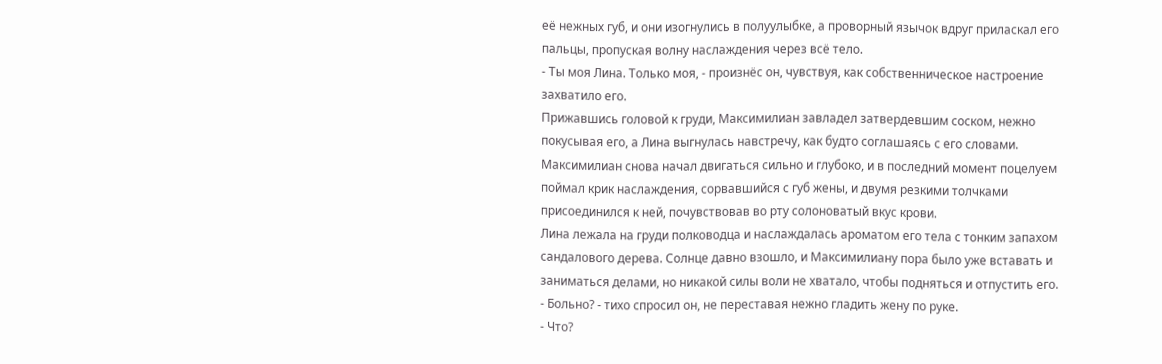её нежных губ, и они изогнулись в полуулыбке, а проворный язычок вдруг приласкал его пальцы, пропуская волну наслаждения через всё тело.
- Ты моя Лина. Только моя, - произнёс он, чувствуя, как собственническое настроение захватило его.
Прижавшись головой к груди, Максимилиан завладел затвердевшим соском, нежно покусывая его, а Лина выгнулась навстречу, как будто соглашаясь с его словами.
Максимилиан снова начал двигаться сильно и глубоко, и в последний момент поцелуем поймал крик наслаждения, сорвавшийся с губ жены, и двумя резкими толчками присоединился к ней, почувствовав во рту солоноватый вкус крови.
Лина лежала на груди полководца и наслаждалась ароматом его тела с тонким запахом сандалового дерева. Солнце давно взошло, и Максимилиану пора было уже вставать и заниматься делами, но никакой силы воли не хватало, чтобы подняться и отпустить его.
- Больно? - тихо спросил он, не переставая нежно гладить жену по руке.
- Что?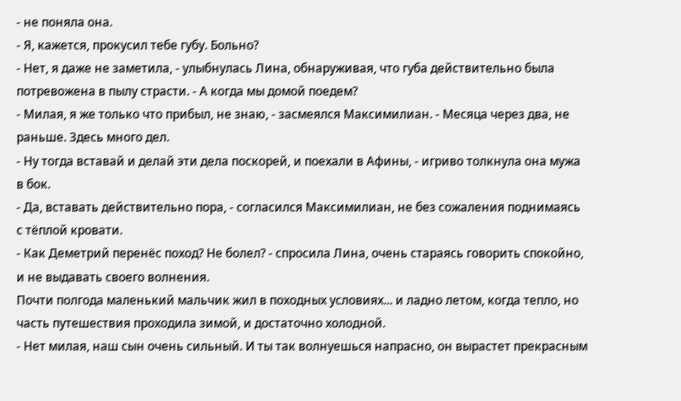- не поняла она.
- Я, кажется, прокусил тебе губу. Больно?
- Нет, я даже не заметила, - улыбнулась Лина, обнаруживая, что губа действительно была потревожена в пылу страсти. - А когда мы домой поедем?
- Милая, я же только что прибыл, не знаю, - засмеялся Максимилиан. - Месяца через два, не раньше. Здесь много дел.
- Ну тогда вставай и делай эти дела поскорей, и поехали в Афины, - игриво толкнула она мужа в бок.
- Да, вставать действительно пора, - согласился Максимилиан, не без сожаления поднимаясь с тёплой кровати.
- Как Деметрий перенёс поход? Не болел? - спросила Лина, очень стараясь говорить спокойно, и не выдавать своего волнения.
Почти полгода маленький мальчик жил в походных условиях... и ладно летом, когда тепло, но часть путешествия проходила зимой, и достаточно холодной.
- Нет милая, наш сын очень сильный. И ты так волнуешься напрасно, он вырастет прекрасным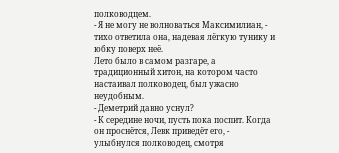полководцем.
- Я не могу не волноваться Максимилиан, - тихо ответила она, надевая лёгкую тунику и юбку поверх неё.
Лето было в самом разгаре, а традиционный хитон, на котором часто настаивал полководец, был ужасно неудобным.
- Деметрий давно уснул?
- К середине ночи, пусть пока поспит. Когда он проснётся, Левк приведёт его, - улыбнулся полководец, смотря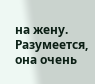на жену.
Разумеется, она очень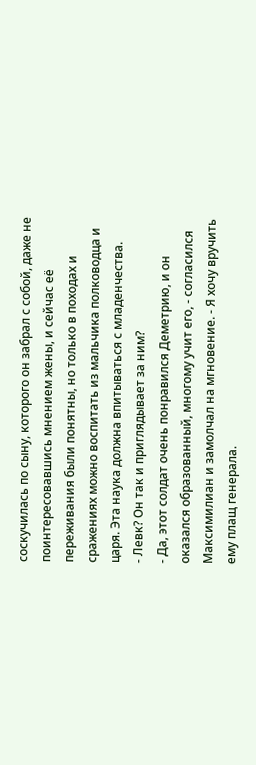соскучилась по сыну, которого он забрал с собой, даже не поинтересовавшись мнением жены, и сейчас её переживания были понятны, но только в походах и сражениях можно воспитать из мальчика полководца и царя. Эта наука должна впитываться с младенчества.
- Левк? Он так и приглядывает за ним?
- Да, этот солдат очень понравился Деметрию, и он оказался образованный, многому учит его, - согласился Максимилиан и замолчал на мгновение. - Я хочу вручить ему плащ генерала.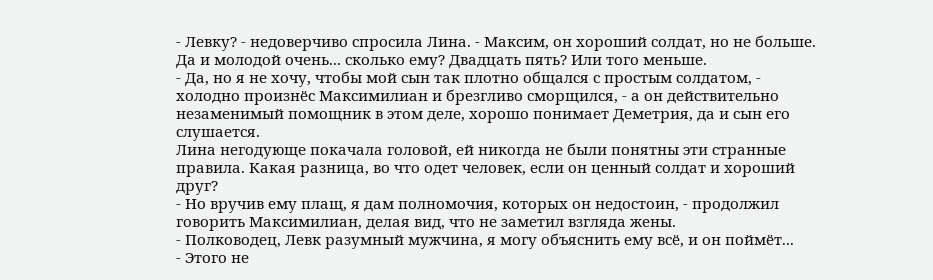- Левку? - недоверчиво спросила Лина. - Максим, он хороший солдат, но не больше. Да и молодой очень... сколько ему? Двадцать пять? Или того меньше.
- Да, но я не хочу, чтобы мой сын так плотно общался с простым солдатом, - холодно произнёс Максимилиан и брезгливо сморщился, - а он действительно незаменимый помощник в этом деле, хорошо понимает Деметрия, да и сын его слушается.
Лина негодующе покачала головой, ей никогда не были понятны эти странные правила. Какая разница, во что одет человек, если он ценный солдат и хороший друг?
- Но вручив ему плащ, я дам полномочия, которых он недостоин, - продолжил говорить Максимилиан, делая вид, что не заметил взгляда жены.
- Полководец, Левк разумный мужчина, я могу объяснить ему всё, и он поймёт...
- Этого не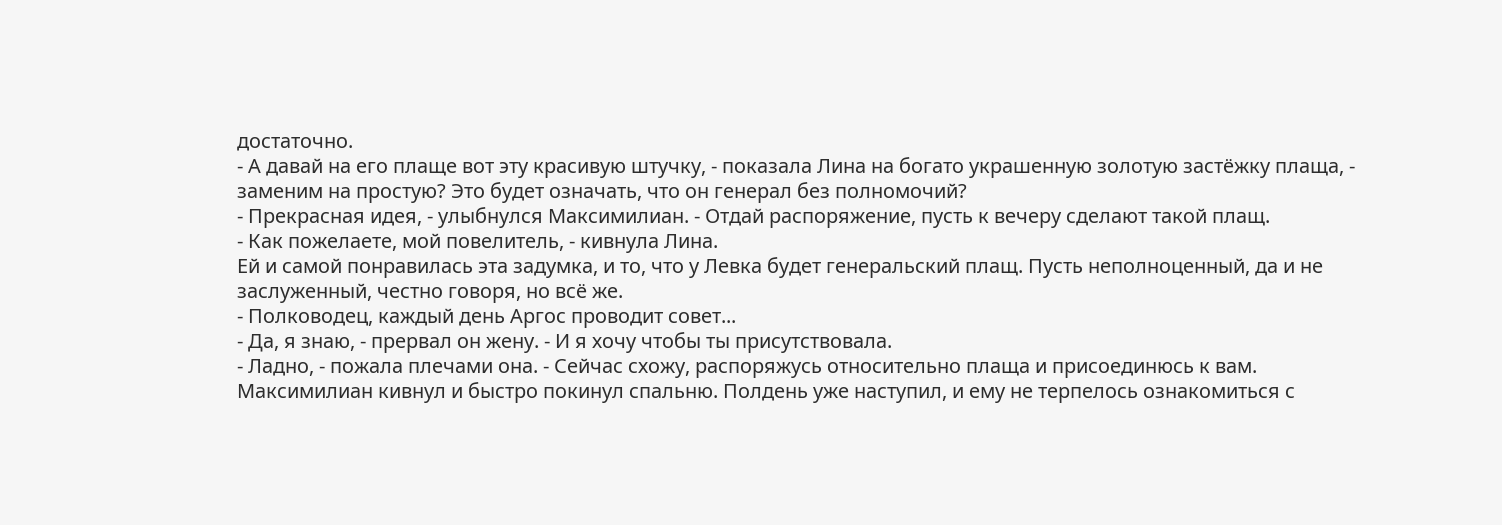достаточно.
- А давай на его плаще вот эту красивую штучку, - показала Лина на богато украшенную золотую застёжку плаща, - заменим на простую? Это будет означать, что он генерал без полномочий?
- Прекрасная идея, - улыбнулся Максимилиан. - Отдай распоряжение, пусть к вечеру сделают такой плащ.
- Как пожелаете, мой повелитель, - кивнула Лина.
Ей и самой понравилась эта задумка, и то, что у Левка будет генеральский плащ. Пусть неполноценный, да и не заслуженный, честно говоря, но всё же.
- Полководец, каждый день Аргос проводит совет...
- Да, я знаю, - прервал он жену. - И я хочу чтобы ты присутствовала.
- Ладно, - пожала плечами она. - Сейчас схожу, распоряжусь относительно плаща и присоединюсь к вам.
Максимилиан кивнул и быстро покинул спальню. Полдень уже наступил, и ему не терпелось ознакомиться с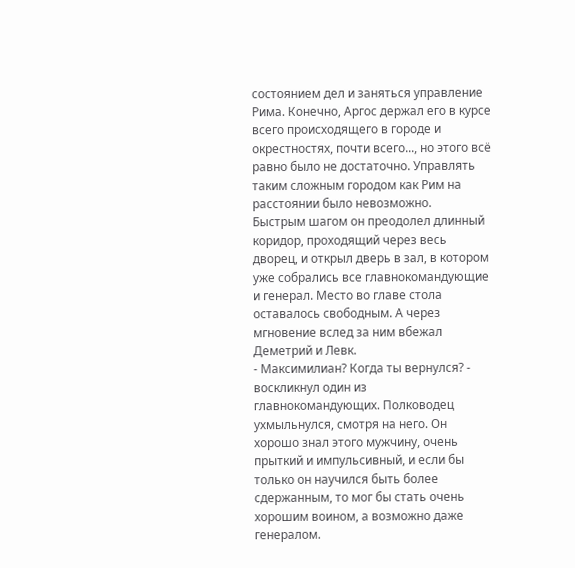состоянием дел и заняться управление Рима. Конечно, Аргос держал его в курсе всего происходящего в городе и окрестностях, почти всего..., но этого всё равно было не достаточно. Управлять таким сложным городом как Рим на расстоянии было невозможно.
Быстрым шагом он преодолел длинный коридор, проходящий через весь дворец, и открыл дверь в зал, в котором уже собрались все главнокомандующие и генерал. Место во главе стола оставалось свободным. А через мгновение вслед за ним вбежал Деметрий и Левк.
- Максимилиан? Когда ты вернулся? - воскликнул один из главнокомандующих. Полководец ухмыльнулся, смотря на него. Он хорошо знал этого мужчину, очень прыткий и импульсивный, и если бы только он научился быть более сдержанным, то мог бы стать очень хорошим воином, а возможно даже генералом.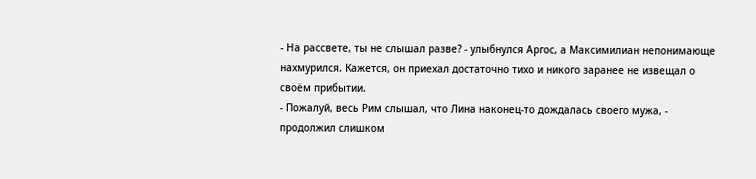- На рассвете, ты не слышал разве? - улыбнулся Аргос, а Максимилиан непонимающе нахмурился. Кажется, он приехал достаточно тихо и никого заранее не извещал о своём прибытии.
- Пожалуй, весь Рим слышал, что Лина наконец-то дождалась своего мужа, - продолжил слишком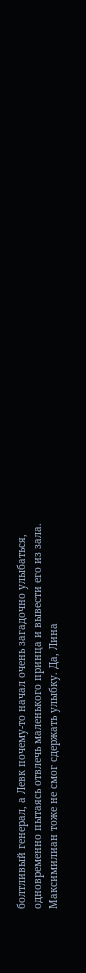болтливый генерал, а Левк почему-то начал очень загадочно улыбаться, одновременно пытаясь отвлечь маленького принца и вывести его из зала.
Максимилиан тоже не смог сдержать улыбку. Да, Лина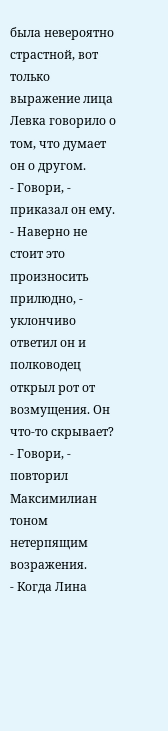была невероятно страстной, вот только выражение лица Левка говорило о том, что думает он о другом.
- Говори, - приказал он ему.
- Наверно не стоит это произносить прилюдно, - уклончиво ответил он и полководец открыл рот от возмущения. Он что-то скрывает?
- Говори, - повторил Максимилиан тоном нетерпящим возражения.
- Когда Лина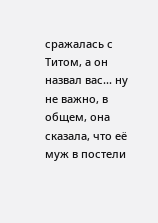сражалась с Титом, а он назвал вас... ну не важно, в общем, она сказала, что её муж в постели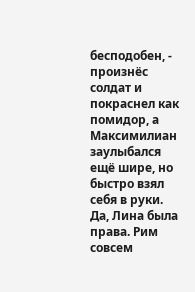бесподобен, - произнёс солдат и покраснел как помидор, а Максимилиан заулыбался ещё шире, но быстро взял себя в руки. Да, Лина была права. Рим совсем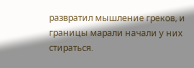развратил мышление греков, и границы марали начали у них стираться.